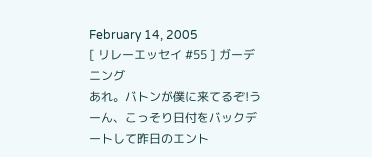February 14, 2005
[ リレーエッセイ #55 ] ガーデニング
あれ。バトンが僕に来てるぞ!うーん、こっそり日付をバックデートして昨日のエント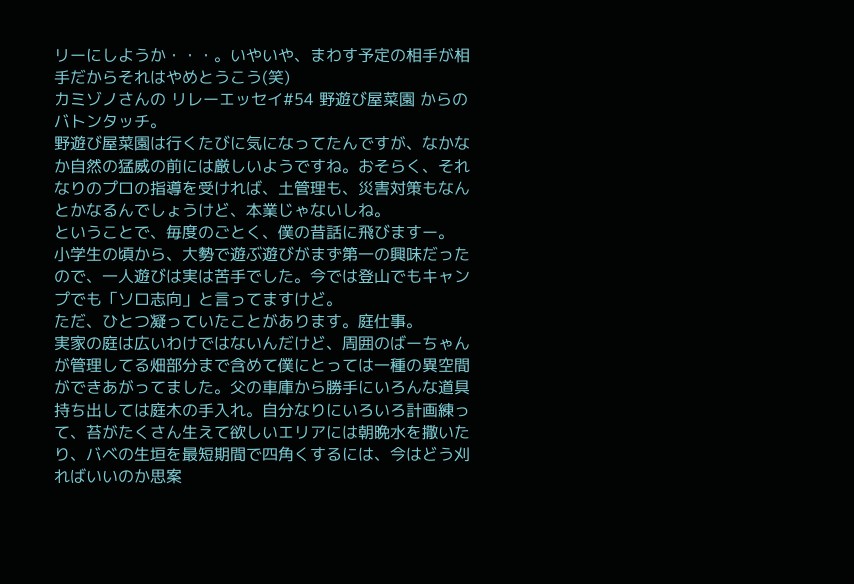リーにしようか・・・。いやいや、まわす予定の相手が相手だからそれはやめとうこう(笑)
カミゾノさんの リレーエッセイ#54 野遊び屋菜園 からのバトンタッチ。
野遊び屋菜園は行くたびに気になってたんですが、なかなか自然の猛威の前には厳しいようですね。おそらく、それなりのプロの指導を受ければ、土管理も、災害対策もなんとかなるんでしょうけど、本業じゃないしね。
ということで、毎度のごとく、僕の昔話に飛びますー。
小学生の頃から、大勢で遊ぶ遊びがまず第一の興味だったので、一人遊びは実は苦手でした。今では登山でもキャンプでも「ソロ志向」と言ってますけど。
ただ、ひとつ凝っていたことがあります。庭仕事。
実家の庭は広いわけではないんだけど、周囲のばーちゃんが管理してる畑部分まで含めて僕にとっては一種の異空間ができあがってました。父の車庫から勝手にいろんな道具持ち出しては庭木の手入れ。自分なりにいろいろ計画練って、苔がたくさん生えて欲しいエリアには朝晩水を撒いたり、バベの生垣を最短期間で四角くするには、今はどう刈ればいいのか思案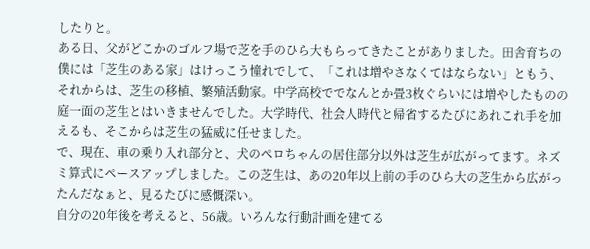したりと。
ある日、父がどこかのゴルフ場で芝を手のひら大もらってきたことがありました。田舎育ちの僕には「芝生のある家」はけっこう憧れでして、「これは増やさなくてはならない」ともう、それからは、芝生の移植、繁殖活動家。中学高校ででなんとか畳3枚ぐらいには増やしたものの庭一面の芝生とはいきませんでした。大学時代、社会人時代と帰省するたびにあれこれ手を加えるも、そこからは芝生の猛威に任せました。
で、現在、車の乗り入れ部分と、犬のペロちゃんの居住部分以外は芝生が広がってます。ネズミ算式にペースアップしました。この芝生は、あの20年以上前の手のひら大の芝生から広がったんだなぁと、見るたびに感慨深い。
自分の20年後を考えると、56歳。いろんな行動計画を建てる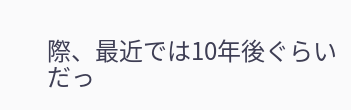際、最近では10年後ぐらいだっ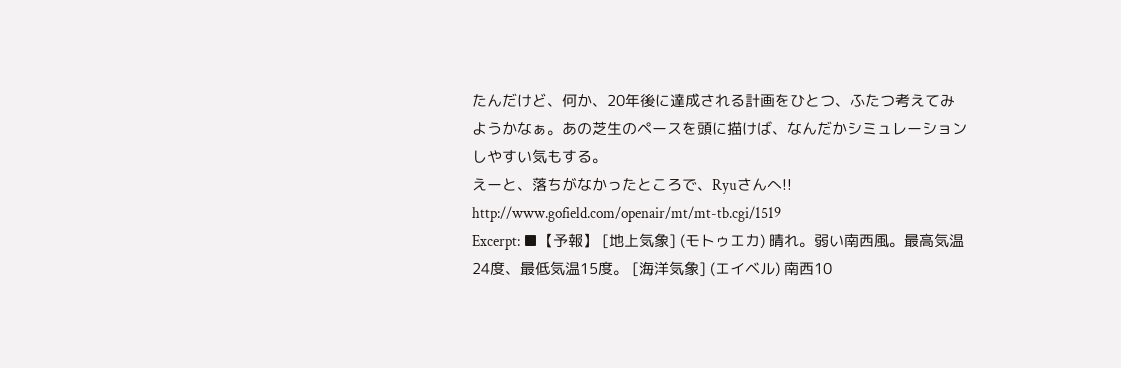たんだけど、何か、20年後に達成される計画をひとつ、ふたつ考えてみようかなぁ。あの芝生のペースを頭に描けば、なんだかシミュレーションしやすい気もする。
えーと、落ちがなかったところで、Ryuさんへ!!
http://www.gofield.com/openair/mt/mt-tb.cgi/1519
Excerpt: ■【予報】 [地上気象] (モトゥエカ) 晴れ。弱い南西風。最高気温24度、最低気温15度。 [海洋気象] (エイベル) 南西10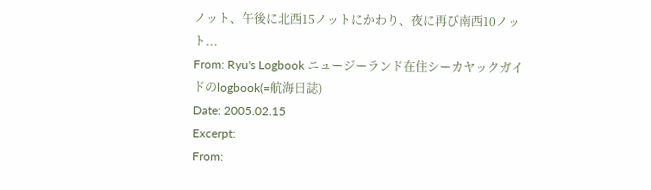ノット、午後に北西15ノットにかわり、夜に再び南西10ノット...
From: Ryu's Logbook ニュージーランド在住シーカヤックガイドのlogbook(=航海日誌)
Date: 2005.02.15
Excerpt:
From: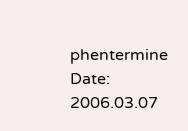phentermine
Date: 2006.03.07